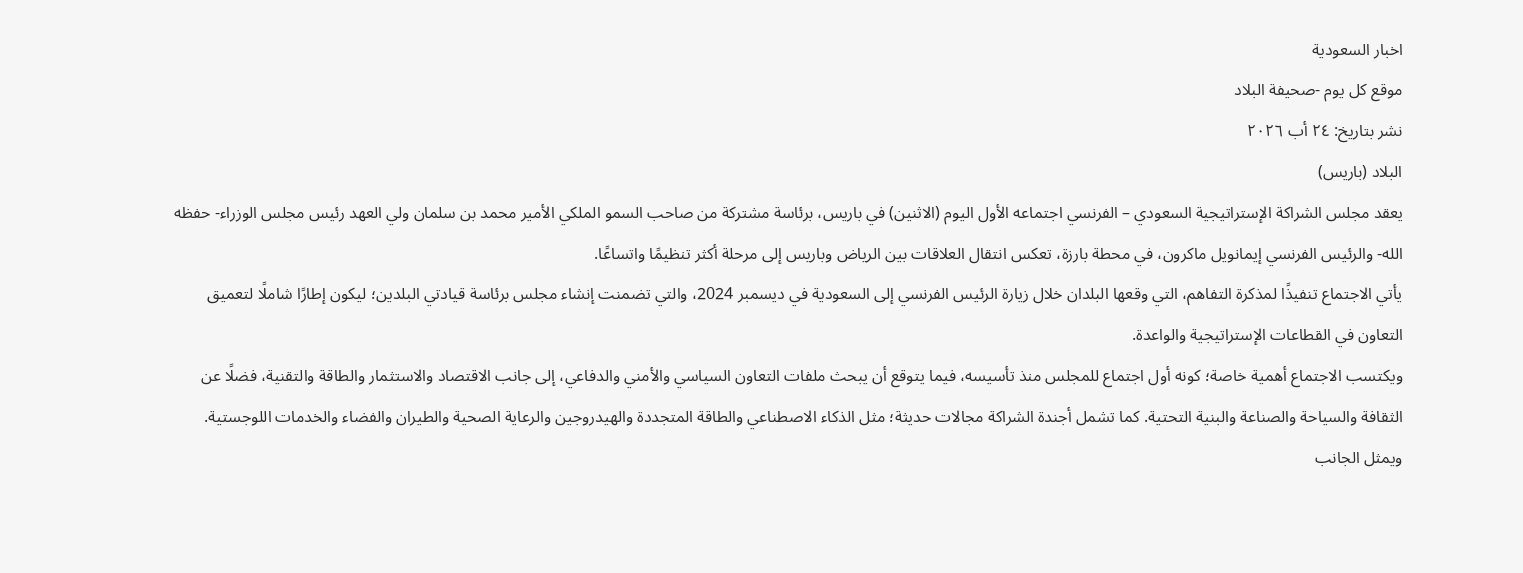اخبار السعودية
موقع كل يوم -صحيفة البلاد
نشر بتاريخ: ٢٤ أب ٢٠٢٦
البلاد (باريس)
يعقد مجلس الشراكة الإستراتيجية السعودي – الفرنسي اجتماعه الأول اليوم (الاثنين) في باريس، برئاسة مشتركة من صاحب السمو الملكي الأمير محمد بن سلمان ولي العهد رئيس مجلس الوزراء- حفظه الله- والرئيس الفرنسي إيمانويل ماكرون، في محطة بارزة، تعكس انتقال العلاقات بين الرياض وباريس إلى مرحلة أكثر تنظيمًا واتساعًا.
يأتي الاجتماع تنفيذًا لمذكرة التفاهم، التي وقعها البلدان خلال زيارة الرئيس الفرنسي إلى السعودية في ديسمبر 2024، والتي تضمنت إنشاء مجلس برئاسة قيادتي البلدين؛ ليكون إطارًا شاملًا لتعميق التعاون في القطاعات الإستراتيجية والواعدة.
ويكتسب الاجتماع أهمية خاصة؛ كونه أول اجتماع للمجلس منذ تأسيسه، فيما يتوقع أن يبحث ملفات التعاون السياسي والأمني والدفاعي، إلى جانب الاقتصاد والاستثمار والطاقة والتقنية، فضلًا عن الثقافة والسياحة والصناعة والبنية التحتية. كما تشمل أجندة الشراكة مجالات حديثة؛ مثل الذكاء الاصطناعي والطاقة المتجددة والهيدروجين والرعاية الصحية والطيران والفضاء والخدمات اللوجستية.
ويمثل الجانب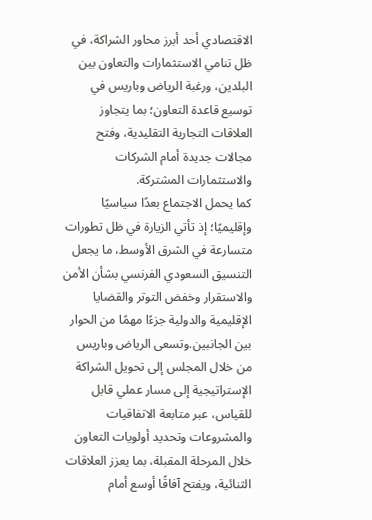الاقتصادي أحد أبرز محاور الشراكة، في ظل تنامي الاستثمارات والتعاون بين البلدين، ورغبة الرياض وباريس في توسيع قاعدة التعاون؛ بما يتجاوز العلاقات التجارية التقليدية، وفتح مجالات جديدة أمام الشركات والاستثمارات المشتركة.
كما يحمل الاجتماع بعدًا سياسيًا وإقليميًا؛ إذ تأتي الزيارة في ظل تطورات متسارعة في الشرق الأوسط، ما يجعل التنسيق السعودي الفرنسي بشأن الأمن والاستقرار وخفض التوتر والقضايا الإقليمية والدولية جزءًا مهمًا من الحوار بين الجانبين.وتسعى الرياض وباريس من خلال المجلس إلى تحويل الشراكة الإستراتيجية إلى مسار عملي قابل للقياس، عبر متابعة الاتفاقيات والمشروعات وتحديد أولويات التعاون خلال المرحلة المقبلة، بما يعزز العلاقات الثنائية، ويفتح آفاقًا أوسع أمام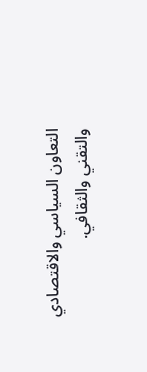التعاون السياسي والاقتصادي والتقني والثقافي.